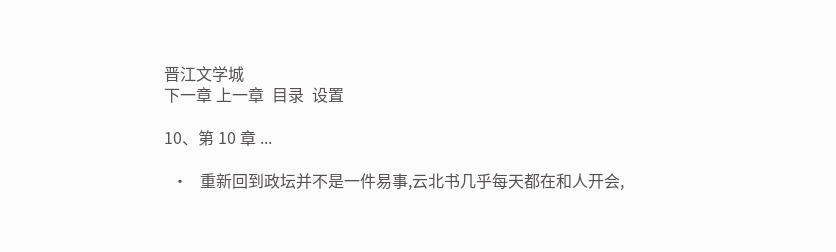晋江文学城
下一章 上一章  目录  设置

10、第 10 章 ...

  •   重新回到政坛并不是一件易事,云北书几乎每天都在和人开会,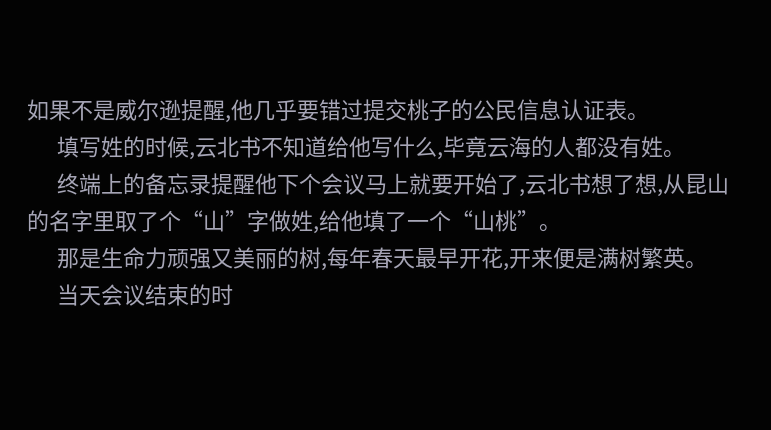如果不是威尔逊提醒,他几乎要错过提交桃子的公民信息认证表。
      填写姓的时候,云北书不知道给他写什么,毕竟云海的人都没有姓。
      终端上的备忘录提醒他下个会议马上就要开始了,云北书想了想,从昆山的名字里取了个“山”字做姓,给他填了一个“山桃”。
      那是生命力顽强又美丽的树,每年春天最早开花,开来便是满树繁英。
      当天会议结束的时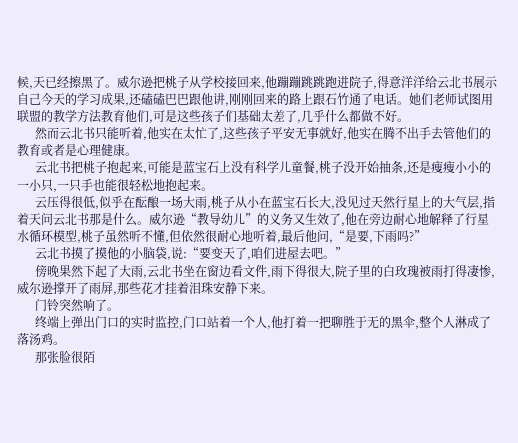候,天已经擦黑了。威尔逊把桃子从学校接回来,他蹦蹦跳跳跑进院子,得意洋洋给云北书展示自己今天的学习成果,还磕磕巴巴跟他讲,刚刚回来的路上跟石竹通了电话。她们老师试图用联盟的教学方法教育他们,可是这些孩子们基础太差了,几乎什么都做不好。
      然而云北书只能听着,他实在太忙了,这些孩子平安无事就好,他实在腾不出手去管他们的教育或者是心理健康。
      云北书把桃子抱起来,可能是蓝宝石上没有科学儿童餐,桃子没开始抽条,还是瘦瘦小小的一小只,一只手也能很轻松地抱起来。
      云压得很低,似乎在酝酿一场大雨,桃子从小在蓝宝石长大,没见过天然行星上的大气层,指着天问云北书那是什么。威尔逊“教导幼儿”的义务又生效了,他在旁边耐心地解释了行星水循环模型,桃子虽然听不懂,但依然很耐心地听着,最后他问,“是要,下雨吗?”
      云北书摸了摸他的小脑袋,说:“要变天了,咱们进屋去吧。”
      傍晚果然下起了大雨,云北书坐在窗边看文件,雨下得很大,院子里的白玫瑰被雨打得凄惨,威尔逊撑开了雨屏,那些花才挂着泪珠安静下来。
      门铃突然响了。
      终端上弹出门口的实时监控,门口站着一个人,他打着一把聊胜于无的黑伞,整个人淋成了落汤鸡。
      那张脸很陌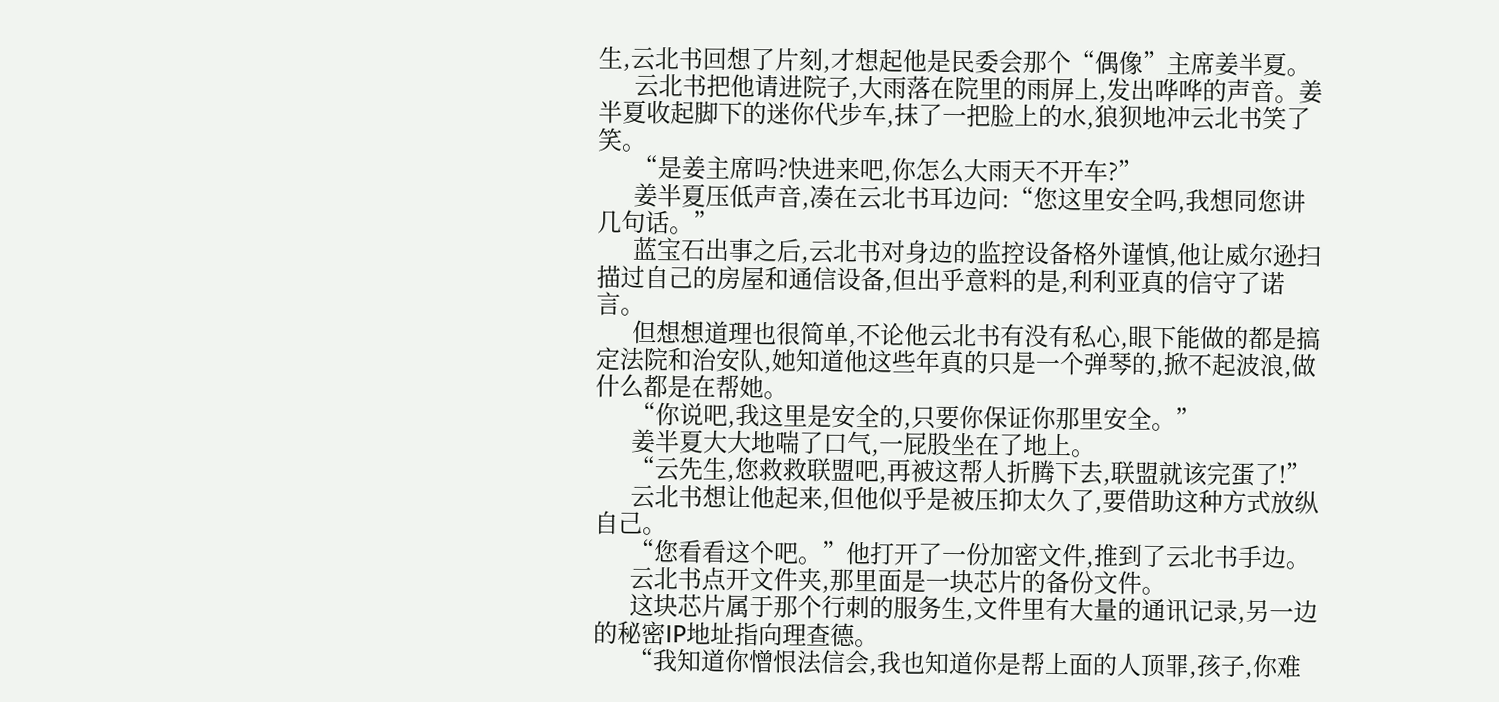生,云北书回想了片刻,才想起他是民委会那个“偶像”主席姜半夏。
      云北书把他请进院子,大雨落在院里的雨屏上,发出哗哗的声音。姜半夏收起脚下的迷你代步车,抹了一把脸上的水,狼狈地冲云北书笑了笑。
      “是姜主席吗?快进来吧,你怎么大雨天不开车?”
      姜半夏压低声音,凑在云北书耳边问:“您这里安全吗,我想同您讲几句话。”
      蓝宝石出事之后,云北书对身边的监控设备格外谨慎,他让威尔逊扫描过自己的房屋和通信设备,但出乎意料的是,利利亚真的信守了诺言。
      但想想道理也很简单,不论他云北书有没有私心,眼下能做的都是搞定法院和治安队,她知道他这些年真的只是一个弹琴的,掀不起波浪,做什么都是在帮她。
      “你说吧,我这里是安全的,只要你保证你那里安全。”
      姜半夏大大地喘了口气,一屁股坐在了地上。
      “云先生,您救救联盟吧,再被这帮人折腾下去,联盟就该完蛋了!”
      云北书想让他起来,但他似乎是被压抑太久了,要借助这种方式放纵自己。
      “您看看这个吧。”他打开了一份加密文件,推到了云北书手边。
      云北书点开文件夹,那里面是一块芯片的备份文件。
      这块芯片属于那个行刺的服务生,文件里有大量的通讯记录,另一边的秘密IP地址指向理查德。
      “我知道你憎恨法信会,我也知道你是帮上面的人顶罪,孩子,你难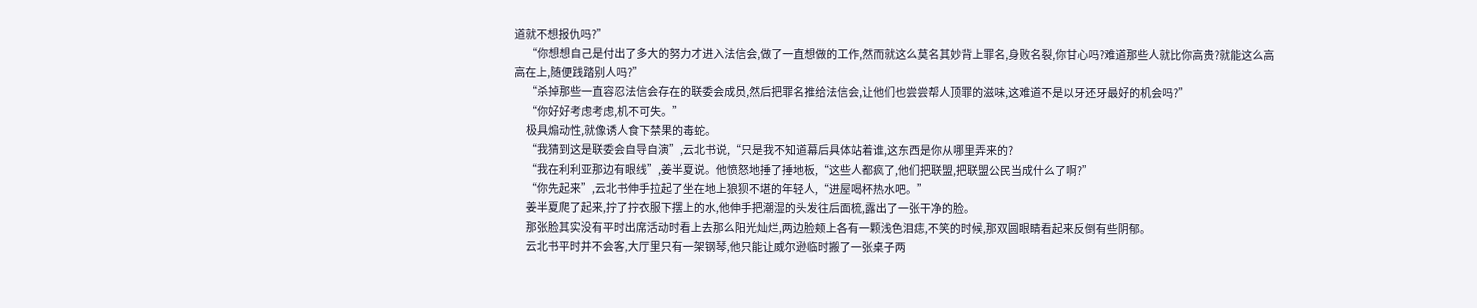道就不想报仇吗?”
      “你想想自己是付出了多大的努力才进入法信会,做了一直想做的工作,然而就这么莫名其妙背上罪名,身败名裂,你甘心吗?难道那些人就比你高贵?就能这么高高在上,随便践踏别人吗?”
      “杀掉那些一直容忍法信会存在的联委会成员,然后把罪名推给法信会,让他们也尝尝帮人顶罪的滋味,这难道不是以牙还牙最好的机会吗?”
      “你好好考虑考虑,机不可失。”
      极具煽动性,就像诱人食下禁果的毒蛇。
      “我猜到这是联委会自导自演”,云北书说,“只是我不知道幕后具体站着谁,这东西是你从哪里弄来的?
      “我在利利亚那边有眼线”,姜半夏说。他愤怒地捶了捶地板,“这些人都疯了,他们把联盟,把联盟公民当成什么了啊?”
      “你先起来”,云北书伸手拉起了坐在地上狼狈不堪的年轻人,“进屋喝杯热水吧。”
      姜半夏爬了起来,拧了拧衣服下摆上的水,他伸手把潮湿的头发往后面梳,露出了一张干净的脸。
      那张脸其实没有平时出席活动时看上去那么阳光灿烂,两边脸颊上各有一颗浅色泪痣,不笑的时候,那双圆眼睛看起来反倒有些阴郁。
      云北书平时并不会客,大厅里只有一架钢琴,他只能让威尔逊临时搬了一张桌子两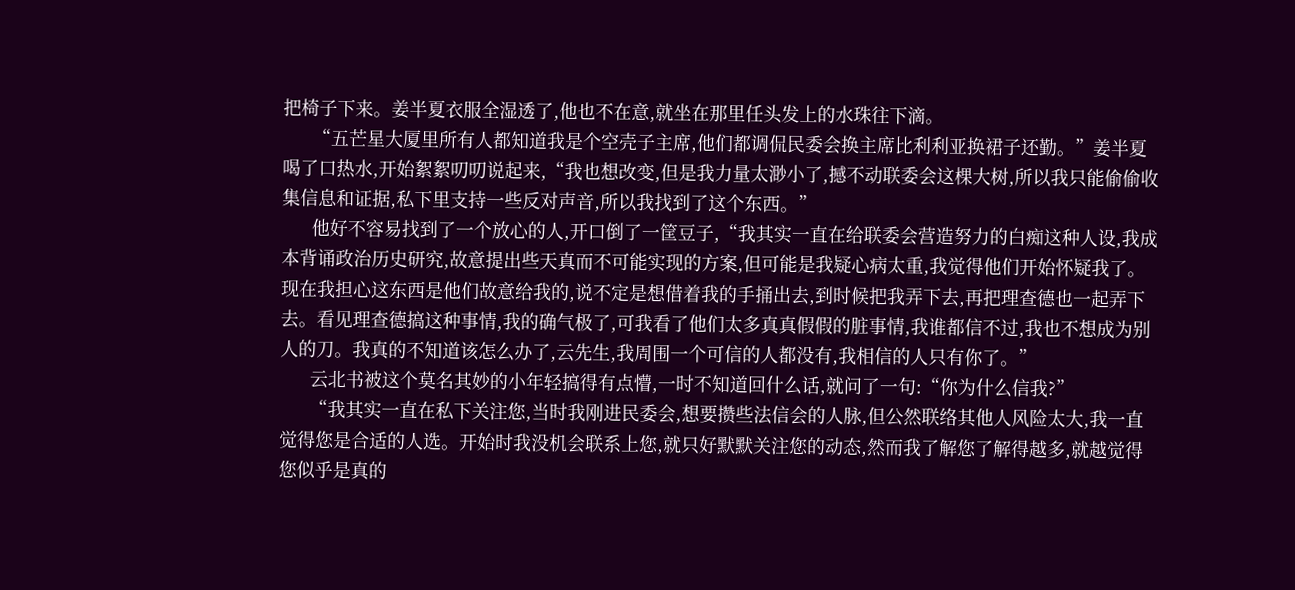把椅子下来。姜半夏衣服全湿透了,他也不在意,就坐在那里任头发上的水珠往下滴。
      “五芒星大厦里所有人都知道我是个空壳子主席,他们都调侃民委会换主席比利利亚换裙子还勤。”姜半夏喝了口热水,开始絮絮叨叨说起来,“我也想改变,但是我力量太渺小了,撼不动联委会这棵大树,所以我只能偷偷收集信息和证据,私下里支持一些反对声音,所以我找到了这个东西。”
      他好不容易找到了一个放心的人,开口倒了一筐豆子,“我其实一直在给联委会营造努力的白痴这种人设,我成本背诵政治历史研究,故意提出些天真而不可能实现的方案,但可能是我疑心病太重,我觉得他们开始怀疑我了。现在我担心这东西是他们故意给我的,说不定是想借着我的手捅出去,到时候把我弄下去,再把理查德也一起弄下去。看见理查德搞这种事情,我的确气极了,可我看了他们太多真真假假的脏事情,我谁都信不过,我也不想成为别人的刀。我真的不知道该怎么办了,云先生,我周围一个可信的人都没有,我相信的人只有你了。”
      云北书被这个莫名其妙的小年轻搞得有点懵,一时不知道回什么话,就问了一句:“你为什么信我?”
      “我其实一直在私下关注您,当时我刚进民委会,想要攒些法信会的人脉,但公然联络其他人风险太大,我一直觉得您是合适的人选。开始时我没机会联系上您,就只好默默关注您的动态,然而我了解您了解得越多,就越觉得您似乎是真的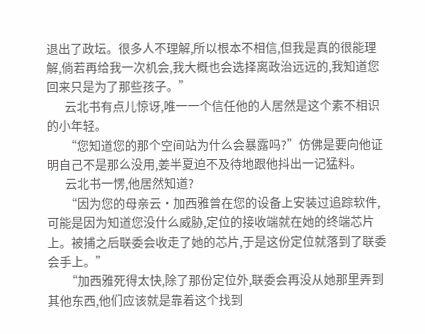退出了政坛。很多人不理解,所以根本不相信,但我是真的很能理解,倘若再给我一次机会,我大概也会选择离政治远远的,我知道您回来只是为了那些孩子。”
      云北书有点儿惊讶,唯一一个信任他的人居然是这个素不相识的小年轻。
      “您知道您的那个空间站为什么会暴露吗?”仿佛是要向他证明自己不是那么没用,姜半夏迫不及待地跟他抖出一记猛料。
      云北书一愣,他居然知道?
      “因为您的母亲云·加西雅曾在您的设备上安装过追踪软件,可能是因为知道您没什么威胁,定位的接收端就在她的终端芯片上。被捕之后联委会收走了她的芯片,于是这份定位就落到了联委会手上。”
      “加西雅死得太快,除了那份定位外,联委会再没从她那里弄到其他东西,他们应该就是靠着这个找到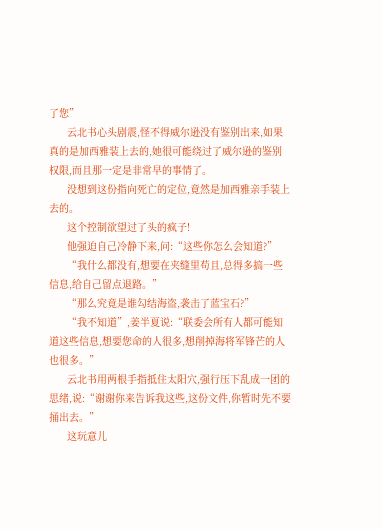了您”
      云北书心头剧震,怪不得威尔逊没有鉴别出来,如果真的是加西雅装上去的,她很可能绕过了威尔逊的鉴别权限,而且那一定是非常早的事情了。
      没想到这份指向死亡的定位,竟然是加西雅亲手装上去的。
      这个控制欲望过了头的疯子!
      他强迫自己冷静下来,问:“这些你怎么会知道?”
      “我什么都没有,想要在夹缝里苟且,总得多搞一些信息,给自己留点退路。”
      “那么究竟是谁勾结海盗,袭击了蓝宝石?”
      “我不知道”,姜半夏说:“联委会所有人都可能知道这些信息,想要您命的人很多,想削掉海将军锋芒的人也很多。”
      云北书用两根手指抵住太阳穴,强行压下乱成一团的思绪,说:“谢谢你来告诉我这些,这份文件,你暂时先不要捅出去。”
      这玩意儿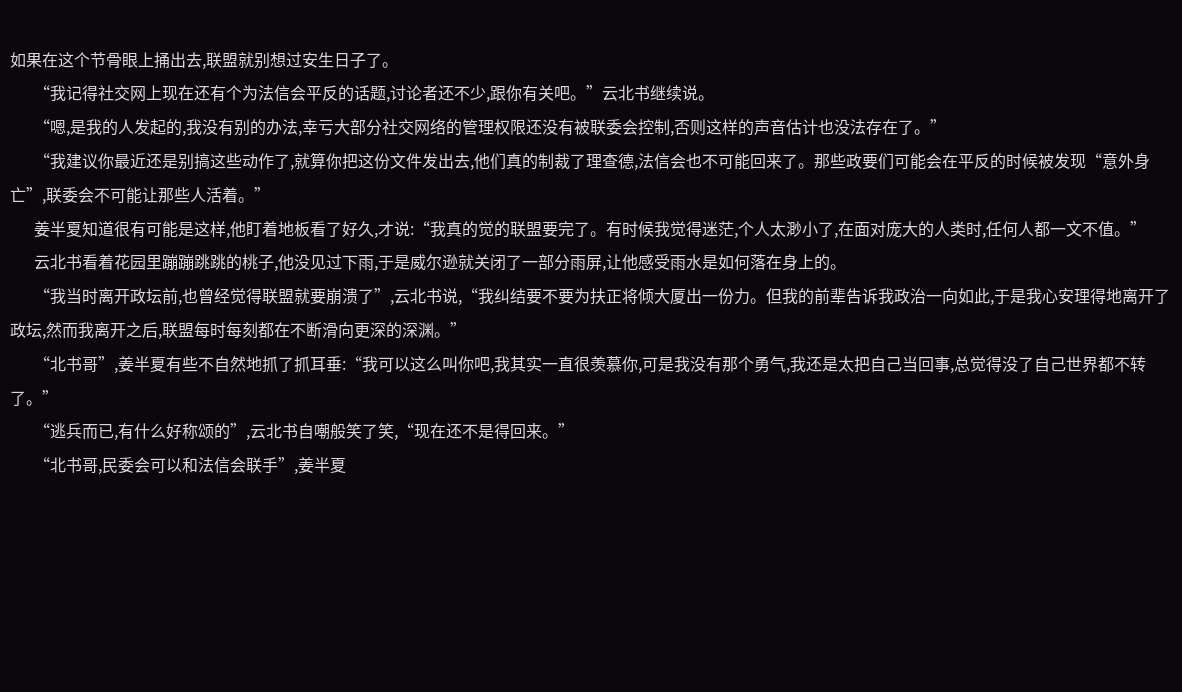如果在这个节骨眼上捅出去,联盟就别想过安生日子了。
      “我记得社交网上现在还有个为法信会平反的话题,讨论者还不少,跟你有关吧。”云北书继续说。
      “嗯,是我的人发起的,我没有别的办法,幸亏大部分社交网络的管理权限还没有被联委会控制,否则这样的声音估计也没法存在了。”
      “我建议你最近还是别搞这些动作了,就算你把这份文件发出去,他们真的制裁了理查德,法信会也不可能回来了。那些政要们可能会在平反的时候被发现“意外身亡”,联委会不可能让那些人活着。”
      姜半夏知道很有可能是这样,他盯着地板看了好久,才说:“我真的觉的联盟要完了。有时候我觉得迷茫,个人太渺小了,在面对庞大的人类时,任何人都一文不值。”
      云北书看着花园里蹦蹦跳跳的桃子,他没见过下雨,于是威尔逊就关闭了一部分雨屏,让他感受雨水是如何落在身上的。
      “我当时离开政坛前,也曾经觉得联盟就要崩溃了”,云北书说,“我纠结要不要为扶正将倾大厦出一份力。但我的前辈告诉我政治一向如此,于是我心安理得地离开了政坛,然而我离开之后,联盟每时每刻都在不断滑向更深的深渊。”
      “北书哥”,姜半夏有些不自然地抓了抓耳垂:“我可以这么叫你吧,我其实一直很羡慕你,可是我没有那个勇气,我还是太把自己当回事,总觉得没了自己世界都不转了。”
      “逃兵而已,有什么好称颂的”,云北书自嘲般笑了笑,“现在还不是得回来。”
      “北书哥,民委会可以和法信会联手”,姜半夏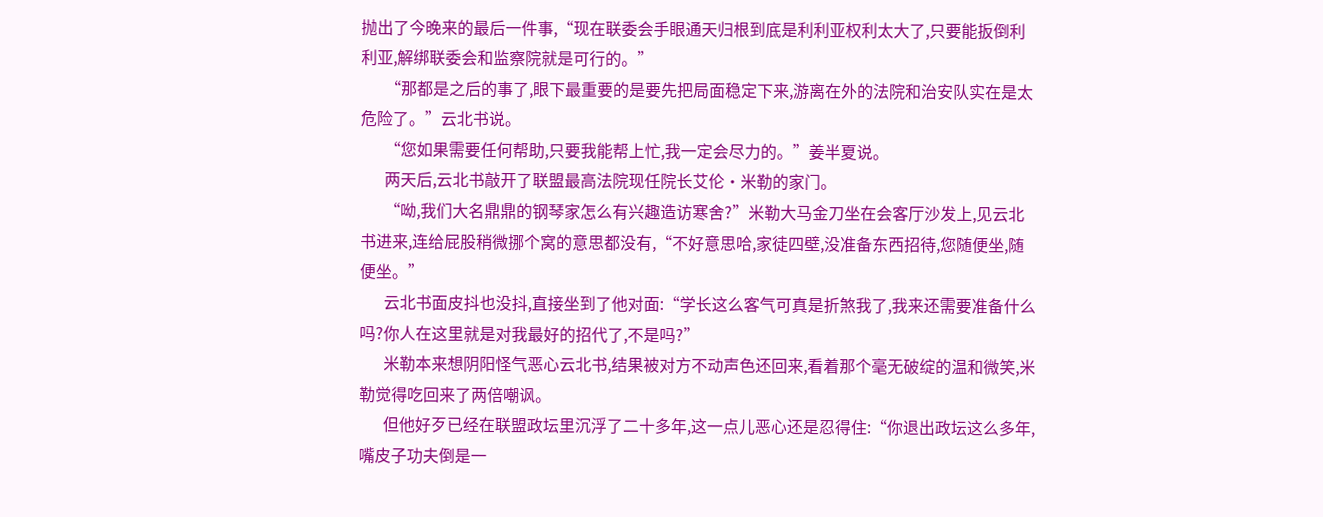抛出了今晚来的最后一件事,“现在联委会手眼通天归根到底是利利亚权利太大了,只要能扳倒利利亚,解绑联委会和监察院就是可行的。”
      “那都是之后的事了,眼下最重要的是要先把局面稳定下来,游离在外的法院和治安队实在是太危险了。”云北书说。
      “您如果需要任何帮助,只要我能帮上忙,我一定会尽力的。”姜半夏说。
      两天后,云北书敲开了联盟最高法院现任院长艾伦·米勒的家门。
      “呦,我们大名鼎鼎的钢琴家怎么有兴趣造访寒舍?”米勒大马金刀坐在会客厅沙发上,见云北书进来,连给屁股稍微挪个窝的意思都没有,“不好意思哈,家徒四壁,没准备东西招待,您随便坐,随便坐。”
      云北书面皮抖也没抖,直接坐到了他对面:“学长这么客气可真是折煞我了,我来还需要准备什么吗?你人在这里就是对我最好的招代了,不是吗?”
      米勒本来想阴阳怪气恶心云北书,结果被对方不动声色还回来,看着那个毫无破绽的温和微笑,米勒觉得吃回来了两倍嘲讽。
      但他好歹已经在联盟政坛里沉浮了二十多年,这一点儿恶心还是忍得住:“你退出政坛这么多年,嘴皮子功夫倒是一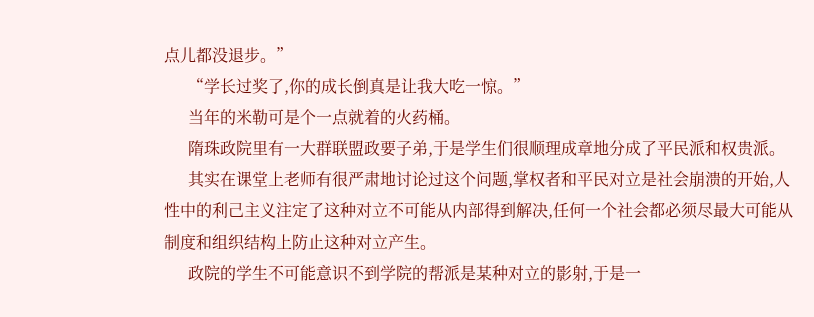点儿都没退步。”
      “学长过奖了,你的成长倒真是让我大吃一惊。”
      当年的米勒可是个一点就着的火药桶。
      隋珠政院里有一大群联盟政要子弟,于是学生们很顺理成章地分成了平民派和权贵派。
      其实在课堂上老师有很严肃地讨论过这个问题,掌权者和平民对立是社会崩溃的开始,人性中的利己主义注定了这种对立不可能从内部得到解决,任何一个社会都必须尽最大可能从制度和组织结构上防止这种对立产生。
      政院的学生不可能意识不到学院的帮派是某种对立的影射,于是一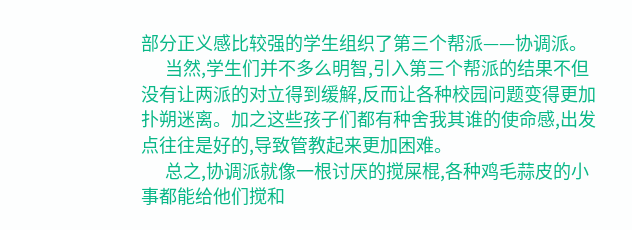部分正义感比较强的学生组织了第三个帮派——协调派。
      当然,学生们并不多么明智,引入第三个帮派的结果不但没有让两派的对立得到缓解,反而让各种校园问题变得更加扑朔迷离。加之这些孩子们都有种舍我其谁的使命感,出发点往往是好的,导致管教起来更加困难。
      总之,协调派就像一根讨厌的搅屎棍,各种鸡毛蒜皮的小事都能给他们搅和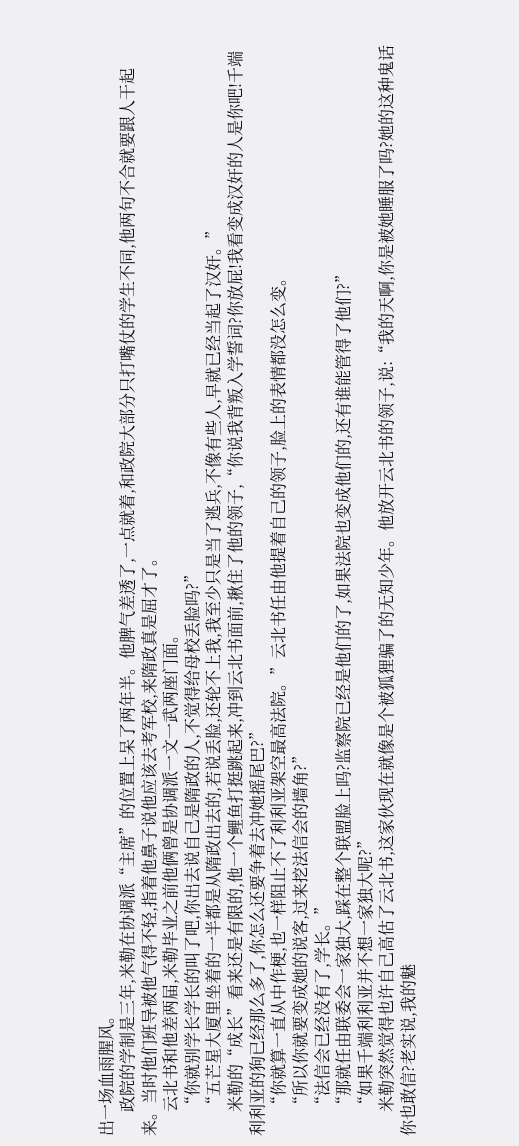出一场血雨腥风。
      政院的学制是三年,米勒在协调派“主席”的位置上呆了两年半。他脾气差透了,一点就着,和政院大部分只打嘴仗的学生不同,他两句不合就要跟人干起来。当时他们班导被他气得不轻,指着他鼻子说他应该去考军校,来隋政真是屈才了。
      云北书和他差两届,米勒毕业之前他俩曾是协调派一文一武两座门面。
      “你就别学长学长的叫了吧,你出去说自己是隋政的人,不觉得给母校丢脸吗?”
      “五芒星大厦里坐着的一半都是从隋政出去的,若说丢脸,还轮不上我,我至少只是当了逃兵,不像有些人,早就已经当起了汉奸。”
      米勒的“成长”看来还是有限的,他一个鲤鱼打挺跳起来,冲到云北书面前,揪住了他的领子,“你说我背叛入学誓词?你放屁!我看变成汉奸的人是你吧!千端利利亚的狗已经那么多了,你怎么还要争着去冲她摇尾巴?”
      “你就算一直从中作梗,也一样阻止不了利利亚架空最高法院。”云北书任由他提着自己的领子,脸上的表情都没怎么变。
      “所以你就要变成她的说客,过来挖法信会的墙角?”
      “法信会已经没有了,学长。”
      “那就任由联委会一家独大,踩在整个联盟脸上吗?监察院已经是他们的了,如果法院也变成他们的,还有谁能管得了他们?”
      “如果千端利利亚并不想一家独大呢?”
      米勒突然觉得也许自己高估了云北书,这家伙现在就像是个被狐狸骗了的无知少年。他放开云北书的领子,说:“我的天啊,你是被她睡服了吗?她的这种鬼话你也敢信?老实说,我的魅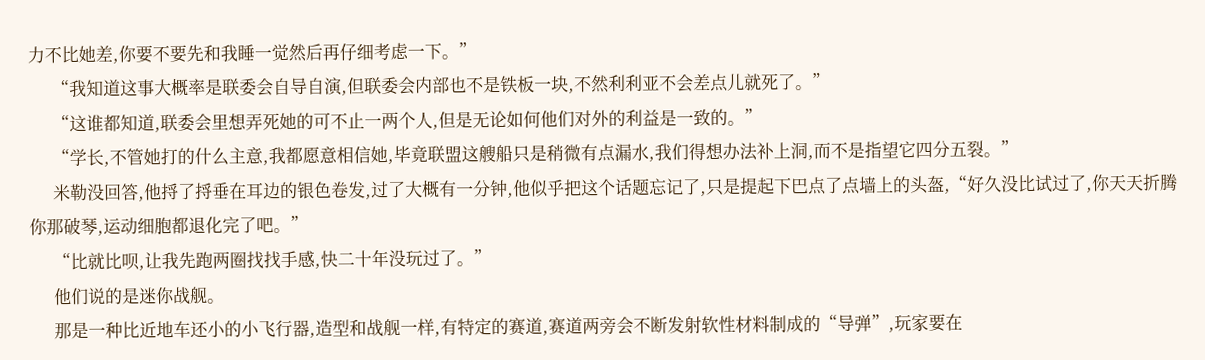力不比她差,你要不要先和我睡一觉然后再仔细考虑一下。”
      “我知道这事大概率是联委会自导自演,但联委会内部也不是铁板一块,不然利利亚不会差点儿就死了。”
      “这谁都知道,联委会里想弄死她的可不止一两个人,但是无论如何他们对外的利益是一致的。”
      “学长,不管她打的什么主意,我都愿意相信她,毕竟联盟这艘船只是稍微有点漏水,我们得想办法补上洞,而不是指望它四分五裂。”
      米勒没回答,他捋了捋垂在耳边的银色卷发,过了大概有一分钟,他似乎把这个话题忘记了,只是提起下巴点了点墙上的头盔,“好久没比试过了,你天天折腾你那破琴,运动细胞都退化完了吧。”
      “比就比呗,让我先跑两圈找找手感,快二十年没玩过了。”
      他们说的是迷你战舰。
      那是一种比近地车还小的小飞行器,造型和战舰一样,有特定的赛道,赛道两旁会不断发射软性材料制成的“导弹”,玩家要在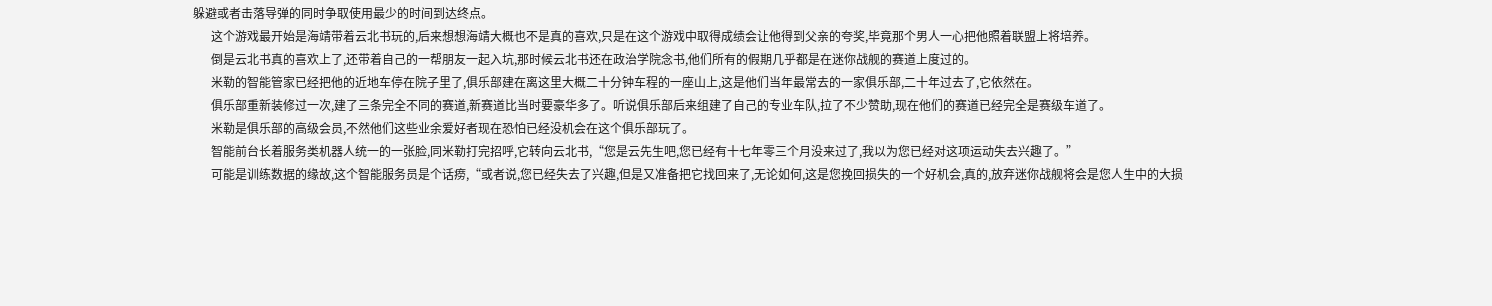躲避或者击落导弹的同时争取使用最少的时间到达终点。
      这个游戏最开始是海靖带着云北书玩的,后来想想海靖大概也不是真的喜欢,只是在这个游戏中取得成绩会让他得到父亲的夸奖,毕竟那个男人一心把他照着联盟上将培养。
      倒是云北书真的喜欢上了,还带着自己的一帮朋友一起入坑,那时候云北书还在政治学院念书,他们所有的假期几乎都是在迷你战舰的赛道上度过的。
      米勒的智能管家已经把他的近地车停在院子里了,俱乐部建在离这里大概二十分钟车程的一座山上,这是他们当年最常去的一家俱乐部,二十年过去了,它依然在。
      俱乐部重新装修过一次,建了三条完全不同的赛道,新赛道比当时要豪华多了。听说俱乐部后来组建了自己的专业车队,拉了不少赞助,现在他们的赛道已经完全是赛级车道了。
      米勒是俱乐部的高级会员,不然他们这些业余爱好者现在恐怕已经没机会在这个俱乐部玩了。
      智能前台长着服务类机器人统一的一张脸,同米勒打完招呼,它转向云北书,“您是云先生吧,您已经有十七年零三个月没来过了,我以为您已经对这项运动失去兴趣了。”
      可能是训练数据的缘故,这个智能服务员是个话痨,“或者说,您已经失去了兴趣,但是又准备把它找回来了,无论如何,这是您挽回损失的一个好机会,真的,放弃迷你战舰将会是您人生中的大损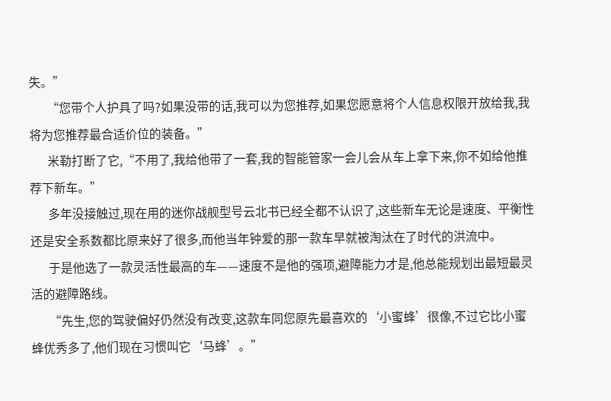失。”
      “您带个人护具了吗?如果没带的话,我可以为您推荐,如果您愿意将个人信息权限开放给我,我将为您推荐最合适价位的装备。”
      米勒打断了它,“不用了,我给他带了一套,我的智能管家一会儿会从车上拿下来,你不如给他推荐下新车。”
      多年没接触过,现在用的迷你战舰型号云北书已经全都不认识了,这些新车无论是速度、平衡性还是安全系数都比原来好了很多,而他当年钟爱的那一款车早就被淘汰在了时代的洪流中。
      于是他选了一款灵活性最高的车——速度不是他的强项,避障能力才是,他总能规划出最短最灵活的避障路线。
      “先生,您的驾驶偏好仍然没有改变,这款车同您原先最喜欢的‘小蜜蜂’很像,不过它比小蜜蜂优秀多了,他们现在习惯叫它‘马蜂’。”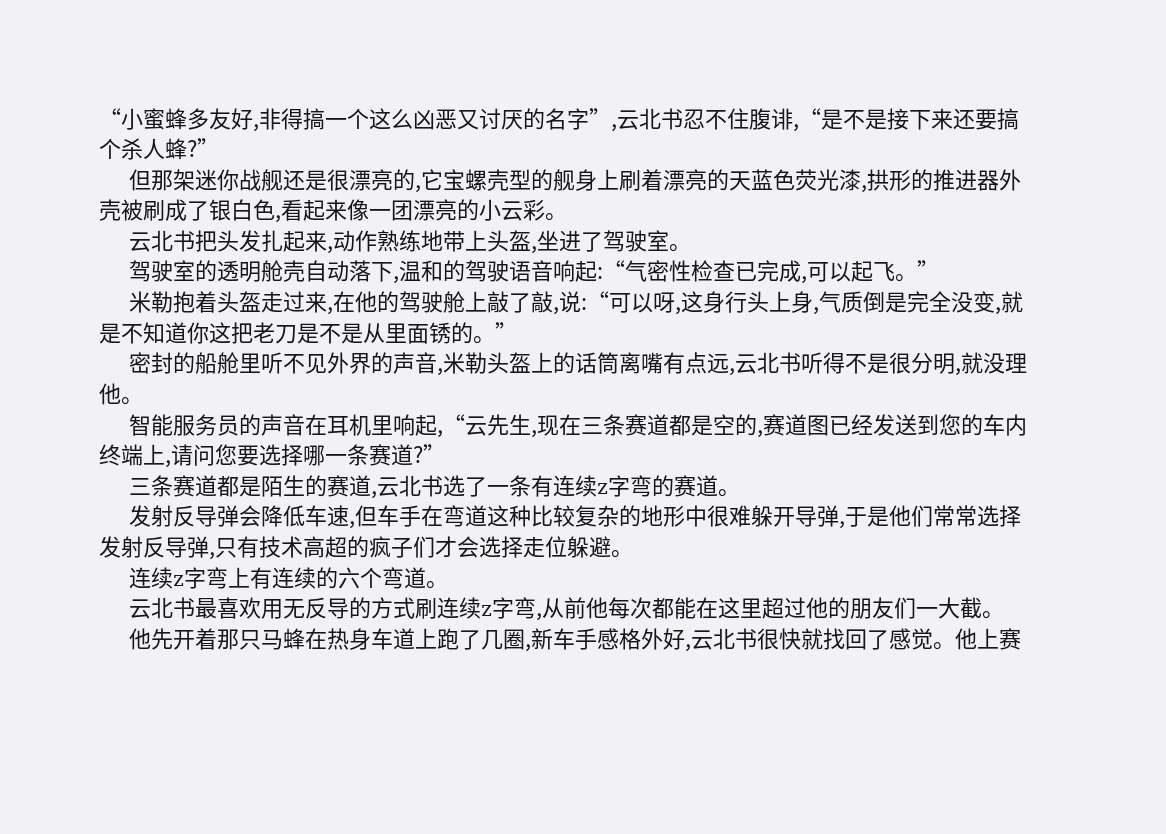“小蜜蜂多友好,非得搞一个这么凶恶又讨厌的名字”,云北书忍不住腹诽,“是不是接下来还要搞个杀人蜂?”
      但那架迷你战舰还是很漂亮的,它宝螺壳型的舰身上刷着漂亮的天蓝色荧光漆,拱形的推进器外壳被刷成了银白色,看起来像一团漂亮的小云彩。
      云北书把头发扎起来,动作熟练地带上头盔,坐进了驾驶室。
      驾驶室的透明舱壳自动落下,温和的驾驶语音响起:“气密性检查已完成,可以起飞。”
      米勒抱着头盔走过来,在他的驾驶舱上敲了敲,说:“可以呀,这身行头上身,气质倒是完全没变,就是不知道你这把老刀是不是从里面锈的。”
      密封的船舱里听不见外界的声音,米勒头盔上的话筒离嘴有点远,云北书听得不是很分明,就没理他。
      智能服务员的声音在耳机里响起,“云先生,现在三条赛道都是空的,赛道图已经发送到您的车内终端上,请问您要选择哪一条赛道?”
      三条赛道都是陌生的赛道,云北书选了一条有连续z字弯的赛道。
      发射反导弹会降低车速,但车手在弯道这种比较复杂的地形中很难躲开导弹,于是他们常常选择发射反导弹,只有技术高超的疯子们才会选择走位躲避。
      连续z字弯上有连续的六个弯道。
      云北书最喜欢用无反导的方式刷连续z字弯,从前他每次都能在这里超过他的朋友们一大截。
      他先开着那只马蜂在热身车道上跑了几圈,新车手感格外好,云北书很快就找回了感觉。他上赛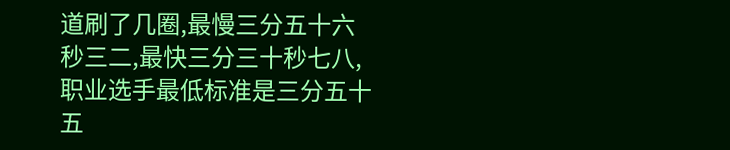道刷了几圈,最慢三分五十六秒三二,最快三分三十秒七八,职业选手最低标准是三分五十五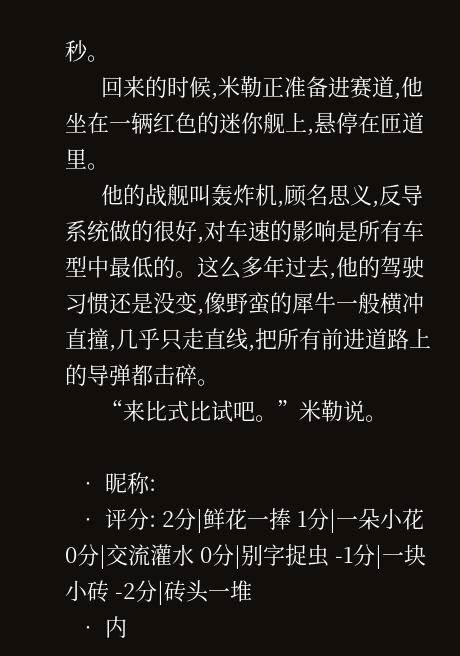秒。
      回来的时候,米勒正准备进赛道,他坐在一辆红色的迷你舰上,悬停在匝道里。
      他的战舰叫轰炸机,顾名思义,反导系统做的很好,对车速的影响是所有车型中最低的。这么多年过去,他的驾驶习惯还是没变,像野蛮的犀牛一般横冲直撞,几乎只走直线,把所有前进道路上的导弹都击碎。
      “来比式比试吧。”米勒说。

  • 昵称:
  • 评分: 2分|鲜花一捧 1分|一朵小花 0分|交流灌水 0分|别字捉虫 -1分|一块小砖 -2分|砖头一堆
  • 内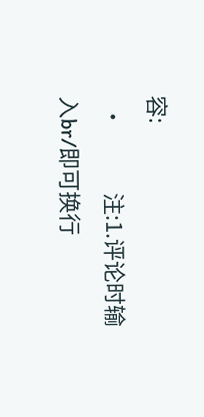容:
  •             注:1.评论时输入br/即可换行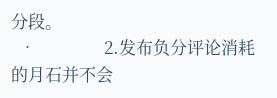分段。
  •                 2.发布负分评论消耗的月石并不会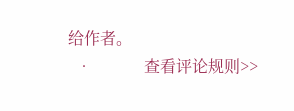给作者。
  •             查看评论规则>>